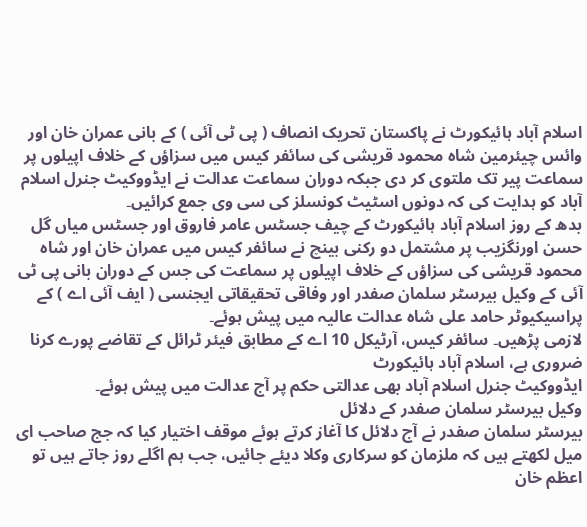اسلام آباد ہائیکورٹ نے پاکستان تحریک انصاف ( پی ٹی آئی ) کے بانی عمران خان اور وائس چیئرمین شاہ محمود قریشی کی سائفر کیس میں سزاؤں کے خلاف اپیلوں پر سماعت پیر تک ملتوی کر دی جبکہ دوران سماعت عدالت نے ایڈووکیٹ جنرل اسلام آباد کو ہدایت کی کہ دونوں اسٹیٹ کونسلز کی سی وی جمع کرائیں۔
بدھ کے روز اسلام آباد ہائیکورٹ کے چیف جسٹس عامر فاروق اور جسٹس میاں گل حسن اورنگزیب پر مشتمل دو رکنی بینچ نے سائفر کیس میں عمران خان اور شاہ محمود قریشی کی سزاؤں کے خلاف اپیلوں پر سماعت کی جس کے دوران بانی پی ٹی آئی کے وکیل بیرسٹر سلمان صفدر اور وفاقی تحقیقاتی ایجنسی ( ایف آئی اے ) کے پراسیکیوٹر حامد علی شاہ عدالت عالیہ میں پیش ہوئے۔
لازمی پڑھیں۔ سائفر کیس، آرٹیکل 10 اے کے مطابق فیئر ٹرائل کے تقاضے پورے کرنا ضروری ہے، اسلام آباد ہائیکورٹ
ایڈووکیٹ جنرل اسلام آباد بھی عدالتی حکم پر آج عدالت میں پیش ہوئے۔
وکیل بیرسٹر سلمان صفدر کے دلائل
بیرسٹر سلمان صفدر نے آج دلائل کا آغاز کرتے ہوئے موقف اختیار کیا کہ جج صاحب ای میل لکھتے ہیں کہ ملزمان کو سرکاری وکلا دیئے جائیں، جب ہم اگلے روز جاتے ہیں تو اعظم خان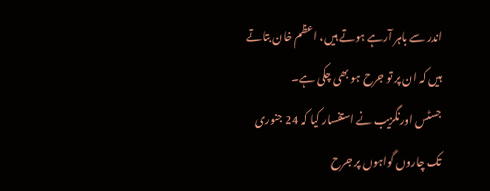اندر سے باہر آرہے ہوتے ہیں، اعظم خان بتاتے ہیں کہ ان پر تو جرح ہو بھی چکی ہے۔
جسٹس اورنگزیب نے استفسار کیا کہ 24 جنوری تک چاروں گواہوں پر جرح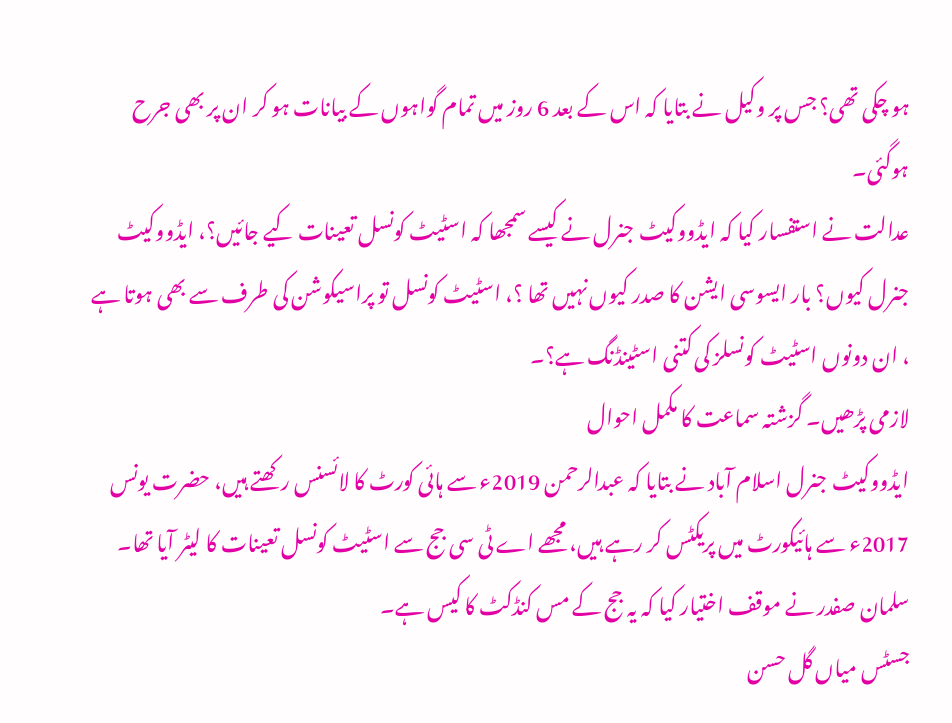ہو چکی تھی؟ جس پر وکیل نے بتایا کہ اس کے بعد 6 روز میں تمام گواہوں کے بیانات ہو کر ان پر بھی جرح ہوگئی۔
عدالت نے استفسار کیا کہ ایڈووکیٹ جنرل نے کیسے سمجھا کہ اسٹیٹ کونسل تعینات کیے جائیں؟، ایڈووکیٹ جنرل کیوں؟ بار ایسوسی ایشن کا صدر کیوں نہیں تھا ؟، اسٹیٹ کونسل تو پراسیکوشن کی طرف سے بھی ہوتا ہے ، ان دونوں اسٹیٹ کونسلز کی کتنی اسٹینڈنگ ہے؟۔
لازمی پڑھیں۔ گزشتہ سماعت کا مکمل احوال
ایڈووکیٹ جنرل اسلام آباد نے بتایا کہ عبدالرحمن 2019ء سے ہائی کورٹ کا لائسنس رکھتے ہیں، حضرت یونس 2017ء سے ہائیکورٹ میں پریکٹس کر رہے ہیں، مجھے اے ٹی سی جج سے اسٹیٹ کونسل تعینات کا لیٹر آیا تھا۔
سلمان صفدر نے موقف اختیار کیا کہ یہ جج کے مس کنڈکٹ کا کیس ہے۔
جسٹس میاں گل حسن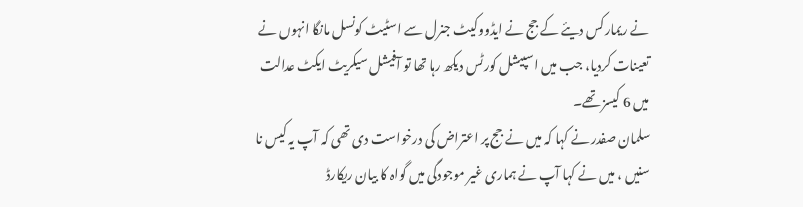نے ریمارکس دیئے کے جج نے ایڈووکیٹ جنرل سے اسٹیٹ کونسل مانگا انہوں نے تعینات کردیا، جب میں اسپیشل کورٹس دیکھ رہا تھا تو آفیشل سیکریٹ ایکٹ عدالت میں 6 کیسز تھے۔
سلمان صفدر نے کہا کہ میں نے جج پر اعتراض کی درخواست دی تھی کہ آپ یہ کیس نا سنیں ، میں نے کہا آپ نے ہماری غیر موجودگی میں گواہ کا بیان ریکارڈ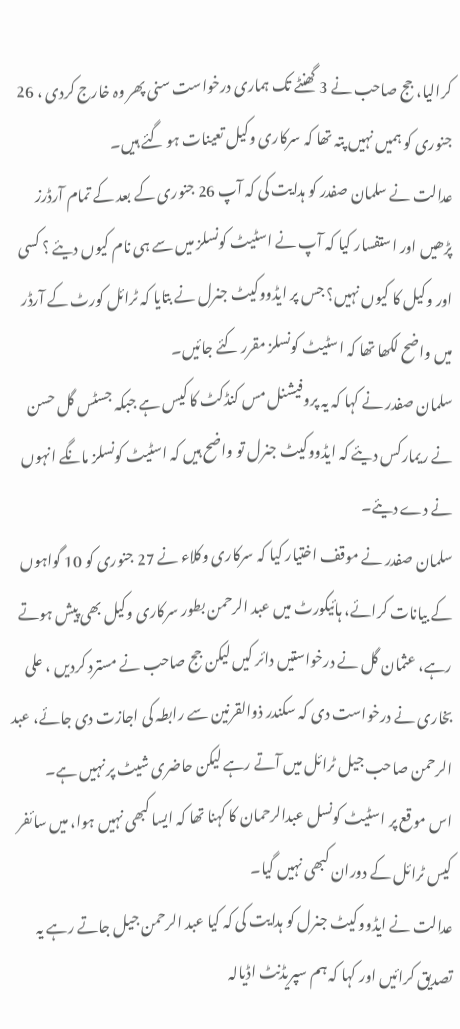کرالیا، جج صاحب نے 3 گھنٹے تک ہماری درخواست سنی پھر وہ خارج کردی ، 26 جنوری کو ہمیں نہیں پتہ تھا کہ سرکاری وکیل تعینات ہو گئے ہیں۔
عدالت نے سلمان صفدر کو ہدایت کی کہ آپ 26 جنوری کے بعد کے تمام آرڈرز پڑھیں اور استفسار کیا کہ آپ نے اسٹیٹ کونسلز میں سے ہی نام کیوں دیئے ؟ کسی اور وکیل کا کیوں نہیں؟ جس پر ایڈووکیٹ جنرل نے بتایا کہ ٹرائل کورٹ کے آرڈر میں واضح لکھا تھا کہ اسٹیٹ کونسلز مقرر کئے جائیں۔
سلمان صفدر نے کہا کہ یہ پروفیشنل مس کنڈکٹ کا کیس ہے جبکہ جسٹس گل حسن نے ریمارکس دیئے کہ ایڈووکیٹ جنرل تو واضح ہیں کہ اسٹیٹ کونسلز مانگے انہوں نے دے دیئے۔
سلمان صفدر نے موقف اختیار کیا کہ سرکاری وکلاء نے 27 جنوری کو 10 گواہوں کے بیانات کرائے، ہائیکورٹ میں عبد الرحمن بطور سرکاری وکیل بھی پیش ہوتے رہے، عثمان گل نے درخواستیں دائر کیں لیکن جج صاحب نے مسترد کردیں ، علی بخاری نے درخواست دی کہ سکندر ذوالقرنین سے رابطہ کی اجازت دی جائے، عبد الرحمن صاحب جیل ٹرائل میں آتے رہے لیکن حاضری شیٹ پر نہیں ہے۔
اس موقع پر اسٹیٹ کونسل عبدالرحمان کا کہنا تھا کہ ایسا کبھی نہیں ہوا، میں سائفر کیس ٹرائل کے دوران کبھی نہیں گیا۔
عدالت نے ایڈووکیٹ جنرل کو ہدایت کی کہ کیا عبد الرحمن جیل جاتے رہے یہ تصدیق کرائیں اور کہا کہ ہم سپریڈنٹ اڈیالہ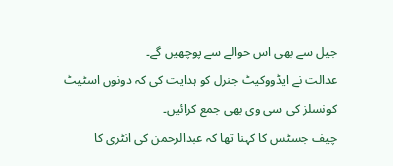جیل سے بھی اس حوالے سے پوچھیں گے۔
عدالت نے ایڈووکیٹ جنرل کو ہدایت کی کہ دونوں اسٹیٹ کونسلز کی سی وی بھی جمع کرائیں۔
چیف جسٹس کا کہنا تھا کہ عبدالرحمن کی انٹری کا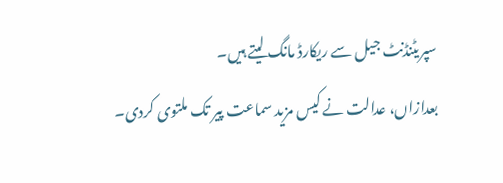سپریٹنڈنٹ جیل سے ریکارڈ مانگ لیتے ہیں۔
بعدازاں، عدالت نے کیس مزید سماعت پیر تک ملتوی کردی۔